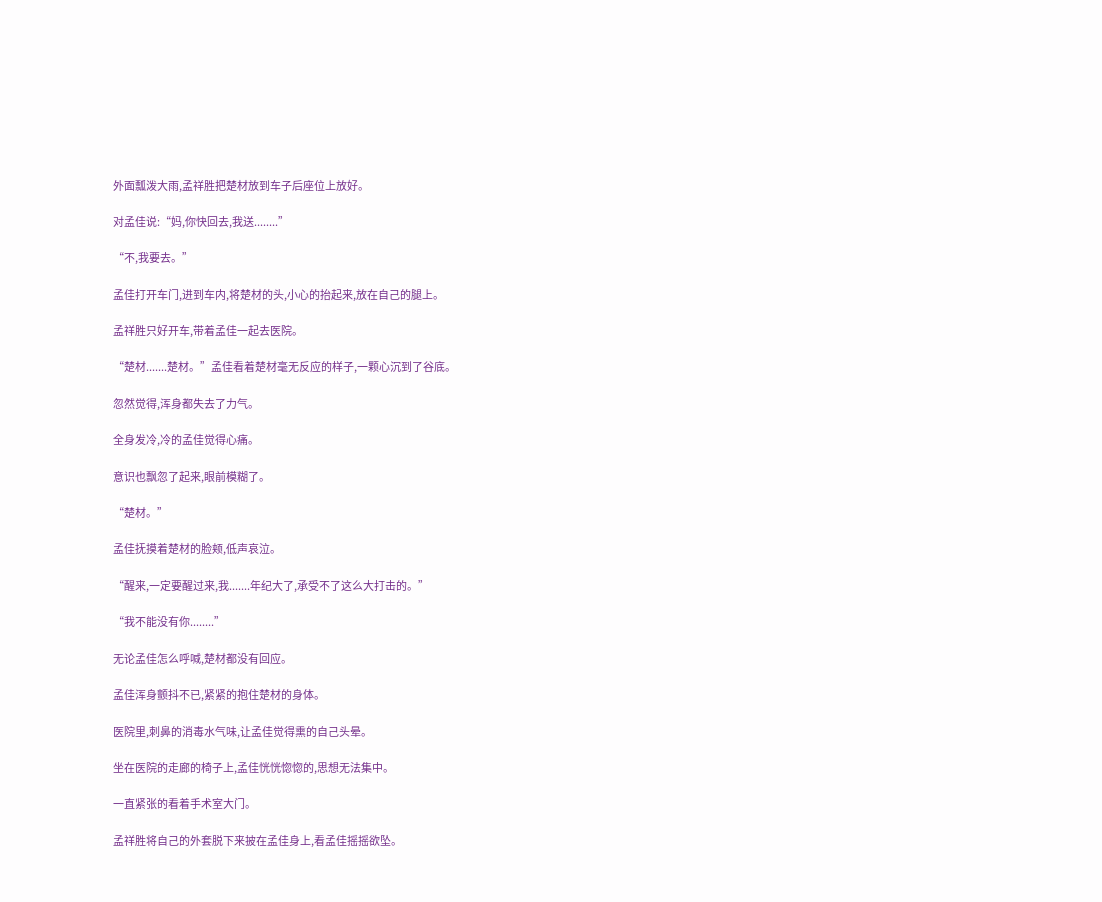外面瓢泼大雨,孟祥胜把楚材放到车子后座位上放好。

对孟佳说:“妈,你快回去,我送........”

“不,我要去。”

孟佳打开车门,进到车内,将楚材的头,小心的抬起来,放在自己的腿上。

孟祥胜只好开车,带着孟佳一起去医院。

“楚材.......楚材。”孟佳看着楚材毫无反应的样子,一颗心沉到了谷底。

忽然觉得,浑身都失去了力气。

全身发冷,冷的孟佳觉得心痛。

意识也飘忽了起来,眼前模糊了。

“楚材。”

孟佳抚摸着楚材的脸颊,低声哀泣。

“醒来,一定要醒过来,我.......年纪大了,承受不了这么大打击的。”

“我不能没有你........”

无论孟佳怎么呼喊,楚材都没有回应。

孟佳浑身颤抖不已,紧紧的抱住楚材的身体。

医院里,刺鼻的消毒水气味,让孟佳觉得熏的自己头晕。

坐在医院的走廊的椅子上,孟佳恍恍惚惚的,思想无法集中。

一直紧张的看着手术室大门。

孟祥胜将自己的外套脱下来披在孟佳身上,看孟佳摇摇欲坠。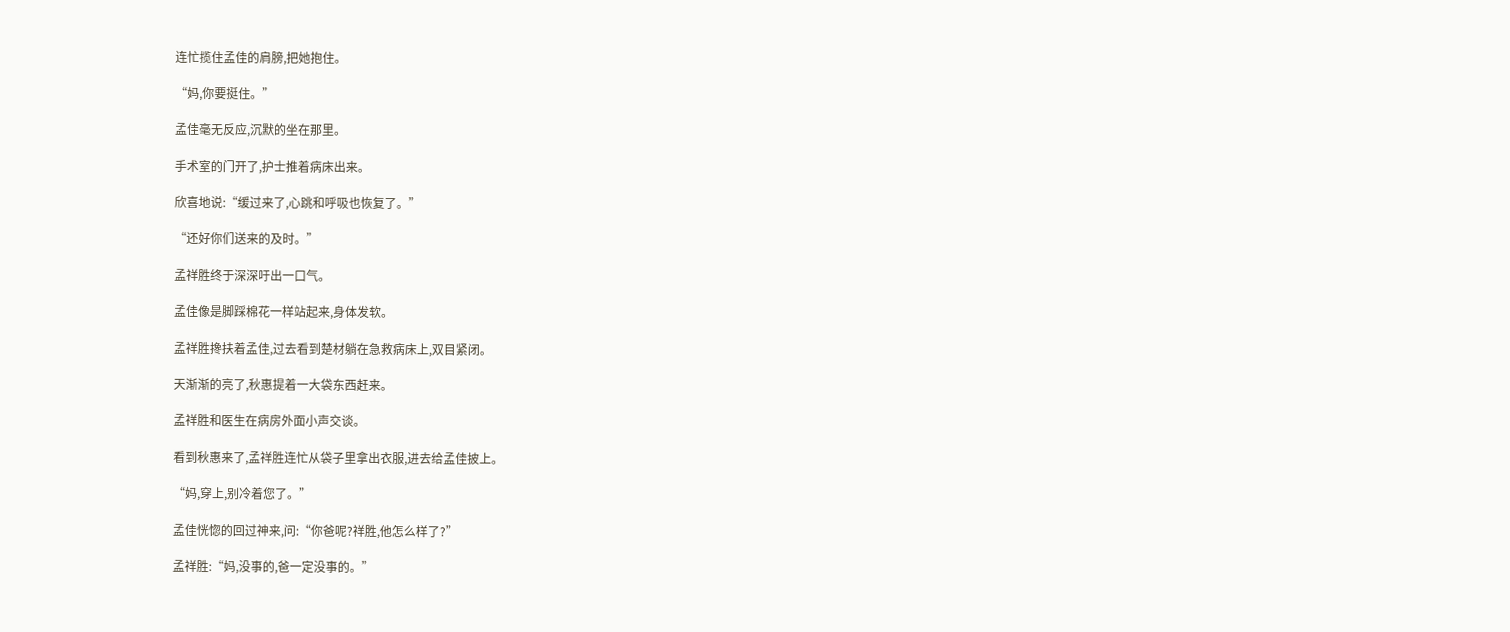连忙揽住孟佳的肩膀,把她抱住。

“妈,你要挺住。”

孟佳毫无反应,沉默的坐在那里。

手术室的门开了,护士推着病床出来。

欣喜地说:“缓过来了,心跳和呼吸也恢复了。”

“还好你们送来的及时。”

孟祥胜终于深深吁出一口气。

孟佳像是脚踩棉花一样站起来,身体发软。

孟祥胜搀扶着孟佳,过去看到楚材躺在急救病床上,双目紧闭。

天渐渐的亮了,秋惠提着一大袋东西赶来。

孟祥胜和医生在病房外面小声交谈。

看到秋惠来了,孟祥胜连忙从袋子里拿出衣服,进去给孟佳披上。

“妈,穿上,别冷着您了。”

孟佳恍惚的回过神来,问:“你爸呢?祥胜,他怎么样了?”

孟祥胜:“妈,没事的,爸一定没事的。”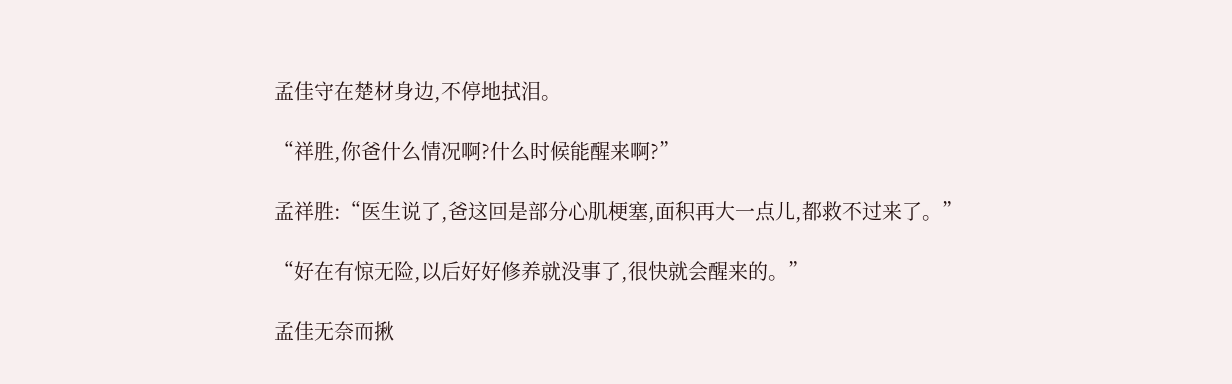孟佳守在楚材身边,不停地拭泪。

“祥胜,你爸什么情况啊?什么时候能醒来啊?”

孟祥胜:“医生说了,爸这回是部分心肌梗塞,面积再大一点儿,都救不过来了。”

“好在有惊无险,以后好好修养就没事了,很快就会醒来的。”

孟佳无奈而揪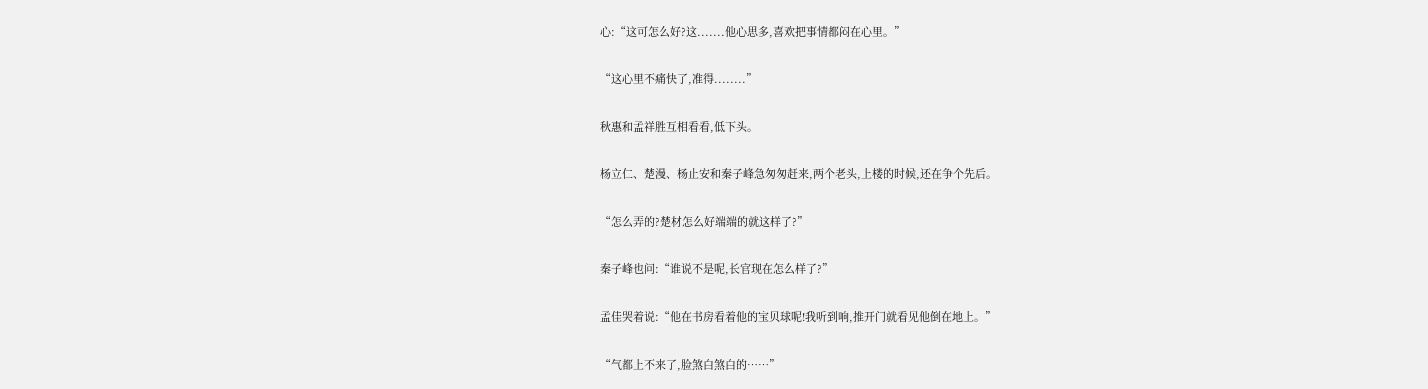心:“这可怎么好?这.......他心思多,喜欢把事情都闷在心里。”

“这心里不痛快了,准得........”

秋惠和孟祥胜互相看看,低下头。

杨立仁、楚漫、杨止安和秦子峰急匆匆赶来,两个老头,上楼的时候,还在争个先后。

“怎么弄的?楚材怎么好端端的就这样了?”

秦子峰也问:“谁说不是呢,长官现在怎么样了?”

孟佳哭着说:“他在书房看着他的宝贝球呢!我听到响,推开门就看见他倒在地上。”

“气都上不来了,脸煞白煞白的……”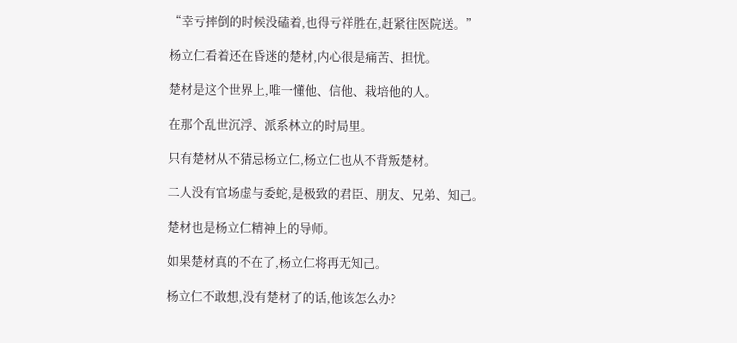“幸亏摔倒的时候没磕着,也得亏祥胜在,赶紧往医院送。”

杨立仁看着还在昏迷的楚材,内心很是痛苦、担忧。

楚材是这个世界上,唯一懂他、信他、栽培他的人。

在那个乱世沉浮、派系林立的时局里。

只有楚材从不猜忌杨立仁,杨立仁也从不背叛楚材。

二人没有官场虚与委蛇,是极致的君臣、朋友、兄弟、知己。

楚材也是杨立仁精神上的导师。

如果楚材真的不在了,杨立仁将再无知己。

杨立仁不敢想,没有楚材了的话,他该怎么办?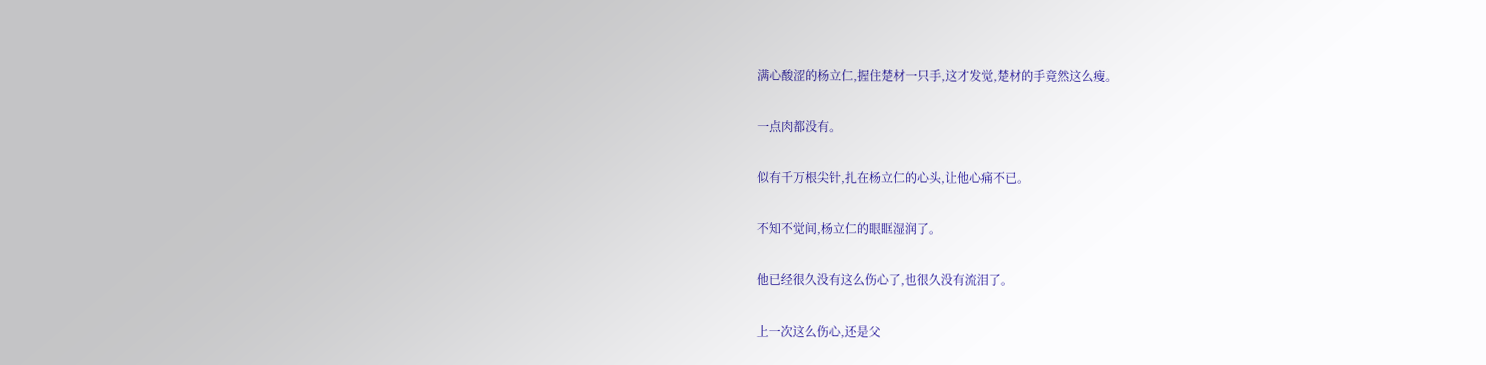满心酸涩的杨立仁,握住楚材一只手,这才发觉,楚材的手竟然这么瘦。

一点肉都没有。

似有千万根尖针,扎在杨立仁的心头,让他心痛不已。

不知不觉间,杨立仁的眼眶湿润了。

他已经很久没有这么伤心了,也很久没有流泪了。

上一次这么伤心,还是父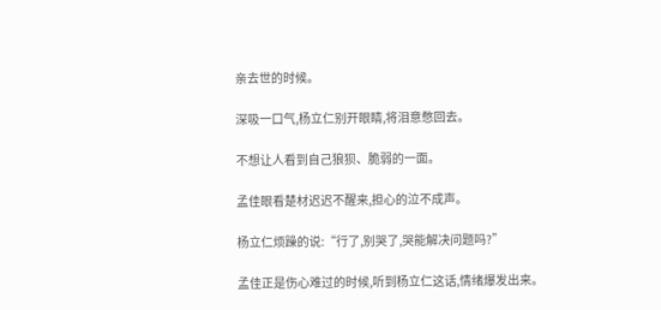亲去世的时候。

深吸一口气,杨立仁别开眼睛,将泪意憋回去。

不想让人看到自己狼狈、脆弱的一面。

孟佳眼看楚材迟迟不醒来,担心的泣不成声。

杨立仁烦躁的说:“行了,别哭了,哭能解决问题吗?”

孟佳正是伤心难过的时候,听到杨立仁这话,情绪爆发出来。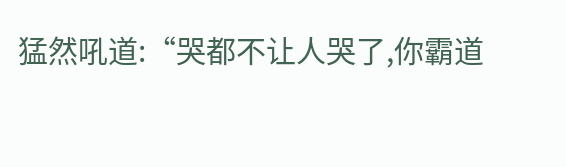猛然吼道:“哭都不让人哭了,你霸道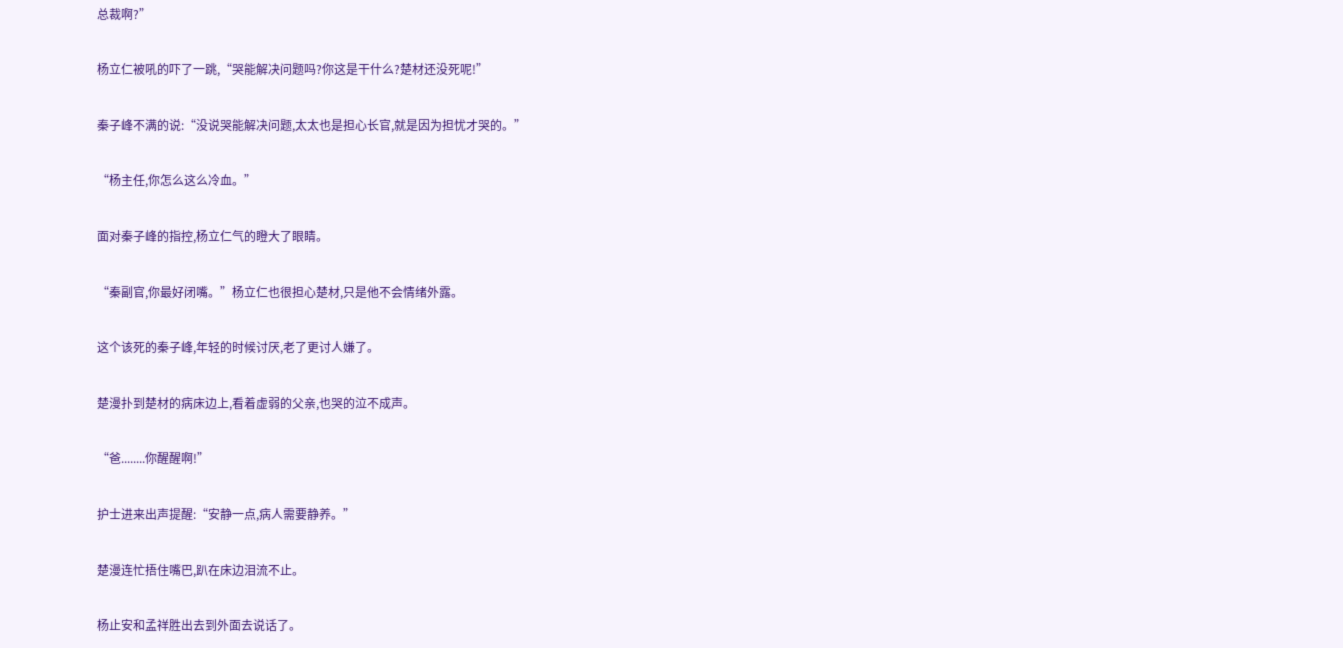总裁啊?”

杨立仁被吼的吓了一跳,“哭能解决问题吗?你这是干什么?楚材还没死呢!”

秦子峰不满的说:“没说哭能解决问题,太太也是担心长官,就是因为担忧才哭的。”

“杨主任,你怎么这么冷血。”

面对秦子峰的指控,杨立仁气的瞪大了眼睛。

“秦副官,你最好闭嘴。”杨立仁也很担心楚材,只是他不会情绪外露。

这个该死的秦子峰,年轻的时候讨厌,老了更讨人嫌了。

楚漫扑到楚材的病床边上,看着虚弱的父亲,也哭的泣不成声。

“爸........你醒醒啊!”

护士进来出声提醒:“安静一点,病人需要静养。”

楚漫连忙捂住嘴巴,趴在床边泪流不止。

杨止安和孟祥胜出去到外面去说话了。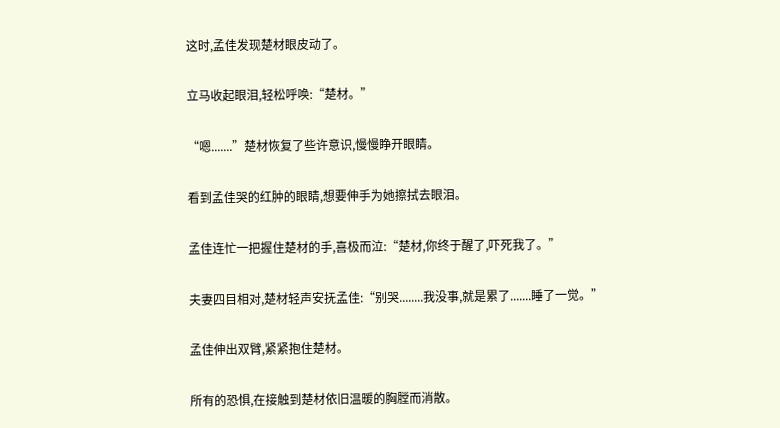这时,孟佳发现楚材眼皮动了。

立马收起眼泪,轻松呼唤:“楚材。”

“嗯.......”楚材恢复了些许意识,慢慢睁开眼睛。

看到孟佳哭的红肿的眼睛,想要伸手为她擦拭去眼泪。

孟佳连忙一把握住楚材的手,喜极而泣:“楚材,你终于醒了,吓死我了。”

夫妻四目相对,楚材轻声安抚孟佳:“别哭........我没事,就是累了.......睡了一觉。”

孟佳伸出双臂,紧紧抱住楚材。

所有的恐惧,在接触到楚材依旧温暖的胸膛而消散。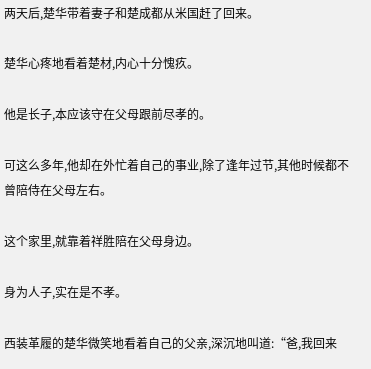两天后,楚华带着妻子和楚成都从米国赶了回来。

楚华心疼地看着楚材,内心十分愧疚。

他是长子,本应该守在父母跟前尽孝的。

可这么多年,他却在外忙着自己的事业,除了逢年过节,其他时候都不曾陪侍在父母左右。

这个家里,就靠着祥胜陪在父母身边。

身为人子,实在是不孝。

西装革履的楚华微笑地看着自己的父亲,深沉地叫道:“爸,我回来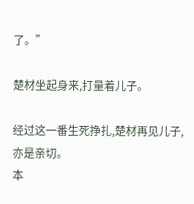了。”

楚材坐起身来,打量着儿子。

经过这一番生死挣扎,楚材再见儿子,亦是亲切。
本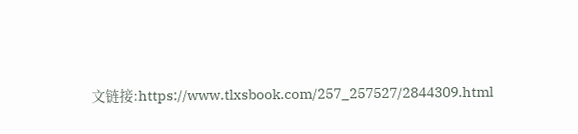文链接:https://www.tlxsbook.com/257_257527/2844309.html